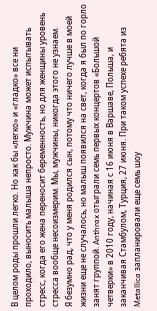В целом роды прошли легко. Но как бы «легко» и «гладко» все ни проходило, выносить малыша непросто. Мужчина может испытывать стресс, когда его жена переносит беременность, но для женщины уровень стресса вообще несоизмерим. Мы, мужчины, никогда этого не узнаем.
Я безумно рад, что у меня родился сын, потому что ничего лучше в моей жизни еще не случалось, но малыш появился на свет, когда я был по горло занят группой. Anthrax отыграли семь первых концертов «Большой четверки» в 2010 году, начиная с 16 июня в Варшаве, Польша, и заканчивая Стамбулом, Турция, 27 июня. При таком успехе ребята из Metallica запланировали еще семь шоу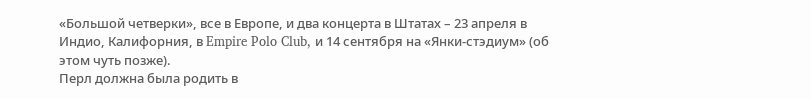«Большой четверки», все в Европе, и два концерта в Штатах – 23 апреля в Индио, Калифорния, в Empire Polo Club, и 14 сентября на «Янки-стэдиум» (об этом чуть позже).
Перл должна была родить в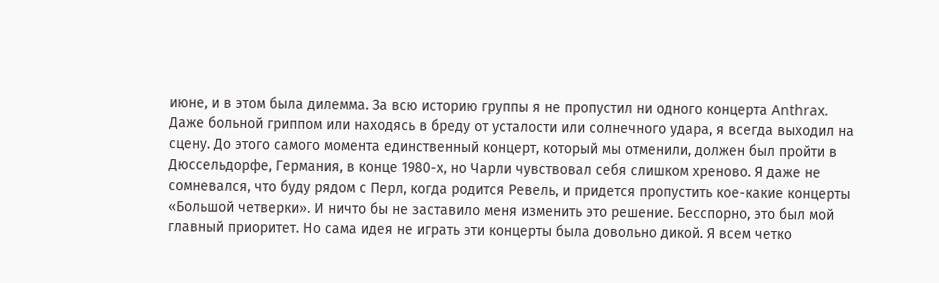июне, и в этом была дилемма. За всю историю группы я не пропустил ни одного концерта Anthrax. Даже больной гриппом или находясь в бреду от усталости или солнечного удара, я всегда выходил на сцену. До этого самого момента единственный концерт, который мы отменили, должен был пройти в Дюссельдорфе, Германия, в конце 1980-х, но Чарли чувствовал себя слишком хреново. Я даже не сомневался, что буду рядом с Перл, когда родится Ревель, и придется пропустить кое-какие концерты «Большой четверки». И ничто бы не заставило меня изменить это решение. Бесспорно, это был мой главный приоритет. Но сама идея не играть эти концерты была довольно дикой. Я всем четко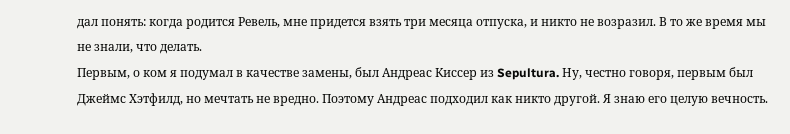дал понять: когда родится Ревель, мне придется взять три месяца отпуска, и никто не возразил. В то же время мы не знали, что делать.
Первым, о ком я подумал в качестве замены, был Андреас Киссер из Sepultura. Ну, честно говоря, первым был Джеймс Хэтфилд, но мечтать не вредно. Поэтому Андреас подходил как никто другой. Я знаю его целую вечность.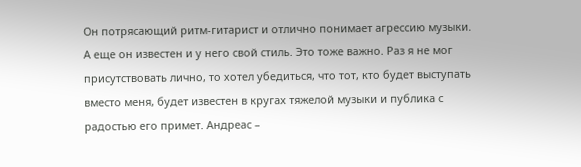Он потрясающий ритм-гитарист и отлично понимает агрессию музыки. А еще он известен и у него свой стиль. Это тоже важно. Раз я не мог присутствовать лично, то хотел убедиться, что тот, кто будет выступать вместо меня, будет известен в кругах тяжелой музыки и публика с радостью его примет. Андреас –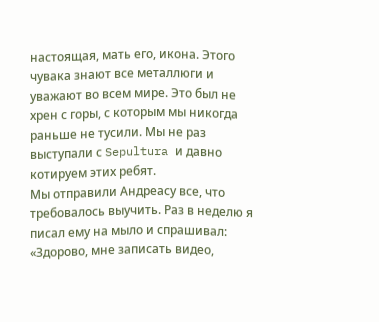настоящая, мать его, икона. Этого чувака знают все металлюги и уважают во всем мире. Это был не хрен с горы, с которым мы никогда раньше не тусили. Мы не раз выступали с Sepultura и давно котируем этих ребят.
Мы отправили Андреасу все, что требовалось выучить. Раз в неделю я писал ему на мыло и спрашивал: «Здорово, мне записать видео,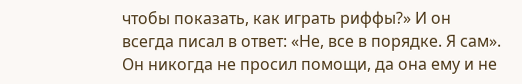чтобы показать, как играть риффы?» И он всегда писал в ответ: «Не, все в порядке. Я сам». Он никогда не просил помощи, да она ему и не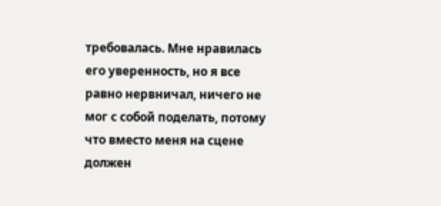требовалась. Мне нравилась его уверенность, но я все равно нервничал, ничего не мог с собой поделать, потому что вместо меня на сцене должен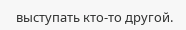выступать кто-то другой.